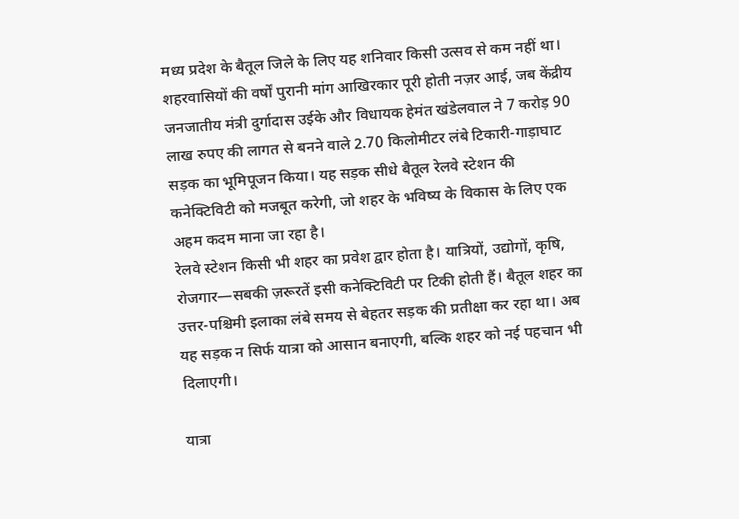मध्य प्रदेश के बैतूल जिले के लिए यह शनिवार किसी उत्सव से कम नहीं था। शहरवासियों की वर्षों पुरानी मांग आखिरकार पूरी होती नज़र आई, जब केंद्रीय जनजातीय मंत्री दुर्गादास उईके और विधायक हेमंत खंडेलवाल ने 7 करोड़ 90 लाख रुपए की लागत से बनने वाले 2.70 किलोमीटर लंबे टिकारी-गाड़ाघाट सड़क का भूमिपूजन किया। यह सड़क सीधे बैतूल रेलवे स्टेशन की कनेक्टिविटी को मजबूत करेगी, जो शहर के भविष्य के विकास के लिए एक अहम कदम माना जा रहा है।
रेलवे स्टेशन किसी भी शहर का प्रवेश द्वार होता है। यात्रियों, उद्योगों, कृषि, रोजगार—सबकी ज़रूरतें इसी कनेक्टिविटी पर टिकी होती हैं। बैतूल शहर का उत्तर-पश्चिमी इलाका लंबे समय से बेहतर सड़क की प्रतीक्षा कर रहा था। अब यह सड़क न सिर्फ यात्रा को आसान बनाएगी, बल्कि शहर को नई पहचान भी दिलाएगी।

यात्रा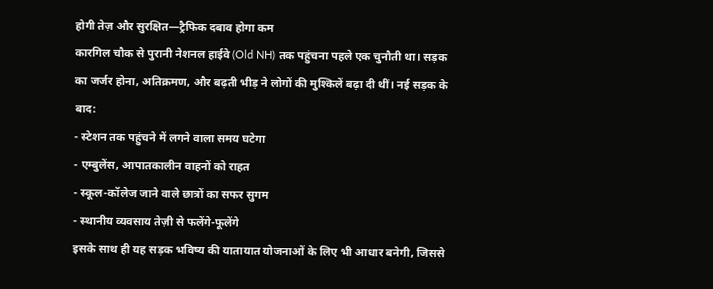होगी तेज़ और सुरक्षित—ट्रैफिक दबाव होगा कम
कारगिल चौक से पुरानी नेशनल हाईवे (Old NH) तक पहुंचना पहले एक चुनौती था। सड़क का जर्जर होना, अतिक्रमण, और बढ़ती भीड़ ने लोगों की मुश्किलें बढ़ा दी थीं। नई सड़क के बाद:
- स्टेशन तक पहुंचने में लगने वाला समय घटेगा
- एम्बुलेंस, आपातकालीन वाहनों को राहत
- स्कूल-कॉलेज जाने वाले छात्रों का सफर सुगम
- स्थानीय व्यवसाय तेज़ी से फलेंगे-फूलेंगे
इसके साथ ही यह सड़क भविष्य की यातायात योजनाओं के लिए भी आधार बनेगी, जिससे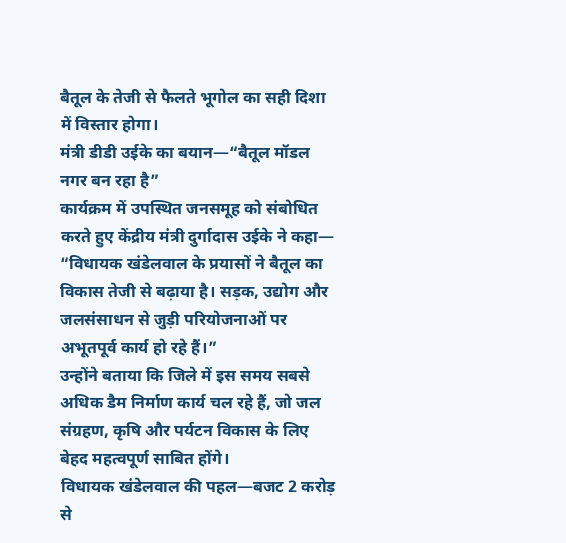बैतूल के तेजी से फैलते भूगोल का सही दिशा में विस्तार होगा।
मंत्री डीडी उईके का बयान—“बैतूल मॉडल नगर बन रहा है”
कार्यक्रम में उपस्थित जनसमूह को संबोधित करते हुए केंद्रीय मंत्री दुर्गादास उईके ने कहा—
“विधायक खंडेलवाल के प्रयासों ने बैतूल का विकास तेजी से बढ़ाया है। सड़क, उद्योग और जलसंसाधन से जुड़ी परियोजनाओं पर अभूतपूर्व कार्य हो रहे हैं।”
उन्होंने बताया कि जिले में इस समय सबसे अधिक डैम निर्माण कार्य चल रहे हैं, जो जल संग्रहण, कृषि और पर्यटन विकास के लिए बेहद महत्वपूर्ण साबित होंगे।
विधायक खंडेलवाल की पहल—बजट 2 करोड़ से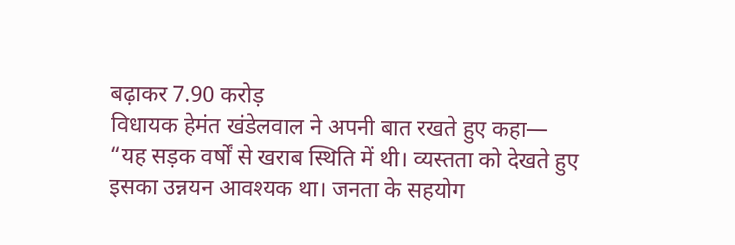बढ़ाकर 7.90 करोड़
विधायक हेमंत खंडेलवाल ने अपनी बात रखते हुए कहा—
“यह सड़क वर्षों से खराब स्थिति में थी। व्यस्तता को देखते हुए इसका उन्नयन आवश्यक था। जनता के सहयोग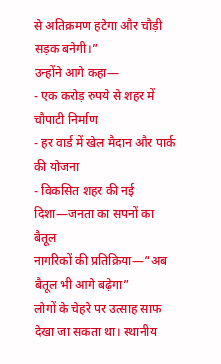से अतिक्रमण हटेगा और चौड़ी सड़क बनेगी।”
उन्होंने आगे कहा—
- एक करोड़ रुपये से शहर में चौपाटी निर्माण
- हर वार्ड में खेल मैदान और पार्क की योजना
- विकसित शहर की नई दिशा—जनता का सपनों का बैतूल
नागरिकों की प्रतिक्रिया—“अब बैतूल भी आगे बढ़ेगा”
लोगों के चेहरे पर उत्साह साफ देखा जा सकता था। स्थानीय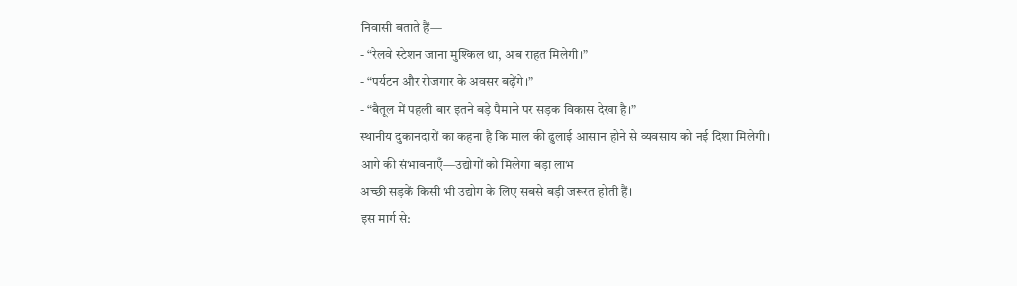निवासी बताते हैं—
- “रेलवे स्टेशन जाना मुश्किल था, अब राहत मिलेगी।”
- “पर्यटन और रोजगार के अवसर बढ़ेंगे।”
- “बैतूल में पहली बार इतने बड़े पैमाने पर सड़क विकास देखा है।”
स्थानीय दुकानदारों का कहना है कि माल की ढुलाई आसान होने से व्यवसाय को नई दिशा मिलेगी।
आगे की संभावनाएँ—उद्योगों को मिलेगा बड़ा लाभ
अच्छी सड़कें किसी भी उद्योग के लिए सबसे बड़ी जरूरत होती हैं।
इस मार्ग से: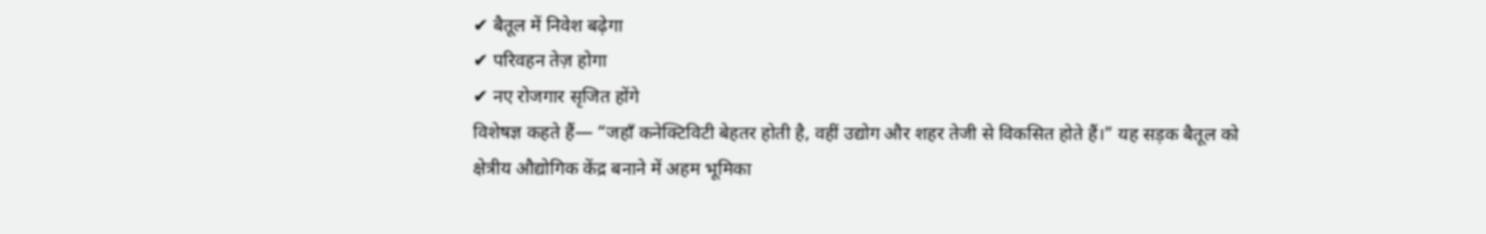✔ बैतूल में निवेश बढ़ेगा
✔ परिवहन तेज़ होगा
✔ नए रोजगार सृजित होंगे
विशेषज्ञ कहते हैं— “जहाँ कनेक्टिविटी बेहतर होती है, वहीं उद्योग और शहर तेजी से विकसित होते हैं।” यह सड़क बैतूल को क्षेत्रीय औद्योगिक केंद्र बनाने में अहम भूमिका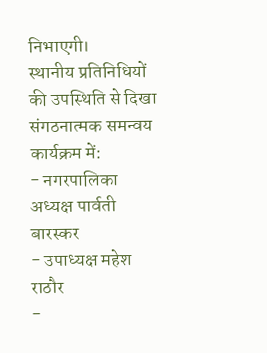निभाएगी।
स्थानीय प्रतिनिधियों की उपस्थिति से दिखा संगठनात्मक समन्वय
कार्यक्रम में:
- नगरपालिका अध्यक्ष पार्वती बारस्कर
- उपाध्यक्ष महेश राठौर
-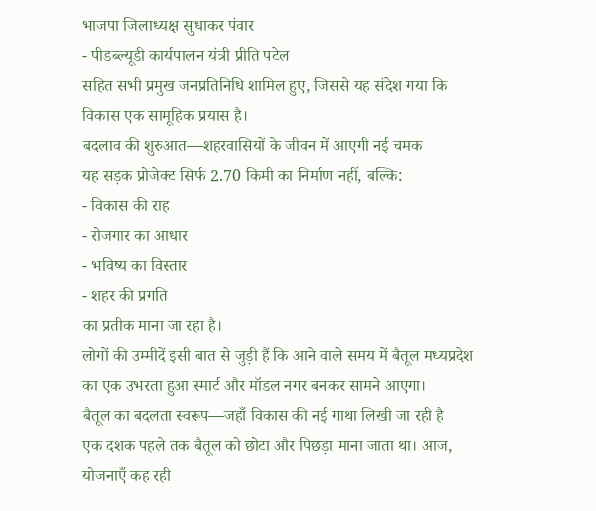भाजपा जिलाध्यक्ष सुधाकर पंवार
- पीडब्ल्यूडी कार्यपालन यंत्री प्रीति पटेल
सहित सभी प्रमुख जनप्रतिनिधि शामिल हुए, जिससे यह संदेश गया कि विकास एक सामूहिक प्रयास है।
बदलाव की शुरुआत—शहरवासियों के जीवन में आएगी नई चमक
यह सड़क प्रोजेक्ट सिर्फ 2.70 किमी का निर्माण नहीं, बल्कि:
- विकास की राह
- रोजगार का आधार
- भविष्य का विस्तार
- शहर की प्रगति
का प्रतीक माना जा रहा है।
लोगों की उम्मीदें इसी बात से जुड़ी हैं कि आने वाले समय में बैतूल मध्यप्रदेश का एक उभरता हुआ स्मार्ट और मॉडल नगर बनकर सामने आएगा।
बैतूल का बदलता स्वरूप—जहाँ विकास की नई गाथा लिखी जा रही है
एक दशक पहले तक बैतूल को छोटा और पिछड़ा माना जाता था। आज, योजनाएँ कह रही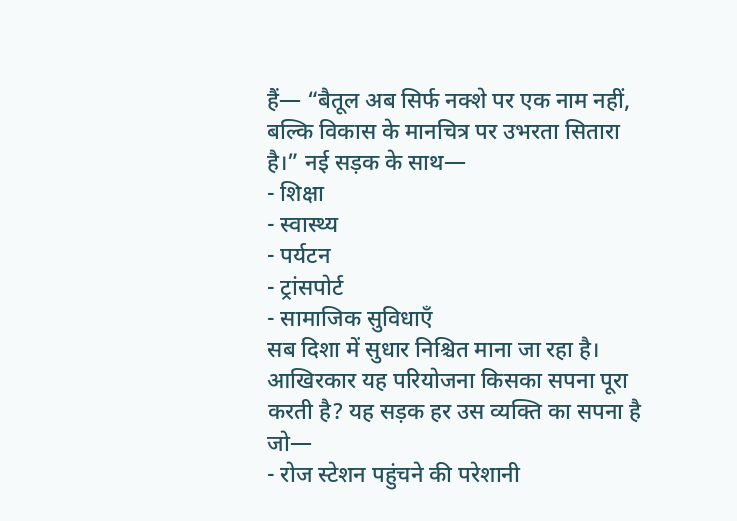हैं— “बैतूल अब सिर्फ नक्शे पर एक नाम नहीं, बल्कि विकास के मानचित्र पर उभरता सितारा है।” नई सड़क के साथ—
- शिक्षा
- स्वास्थ्य
- पर्यटन
- ट्रांसपोर्ट
- सामाजिक सुविधाएँ
सब दिशा में सुधार निश्चित माना जा रहा है। आखिरकार यह परियोजना किसका सपना पूरा करती है? यह सड़क हर उस व्यक्ति का सपना है जो—
- रोज स्टेशन पहुंचने की परेशानी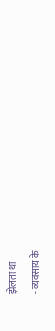झेलता था
- व्यवसाय के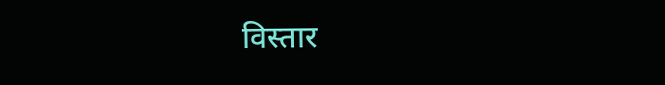विस्तार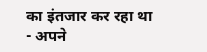का इंतजार कर रहा था
- अपने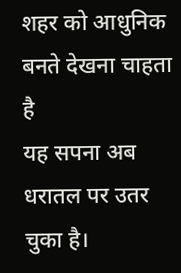शहर को आधुनिक बनते देखना चाहता है
यह सपना अब धरातल पर उतर चुका है।